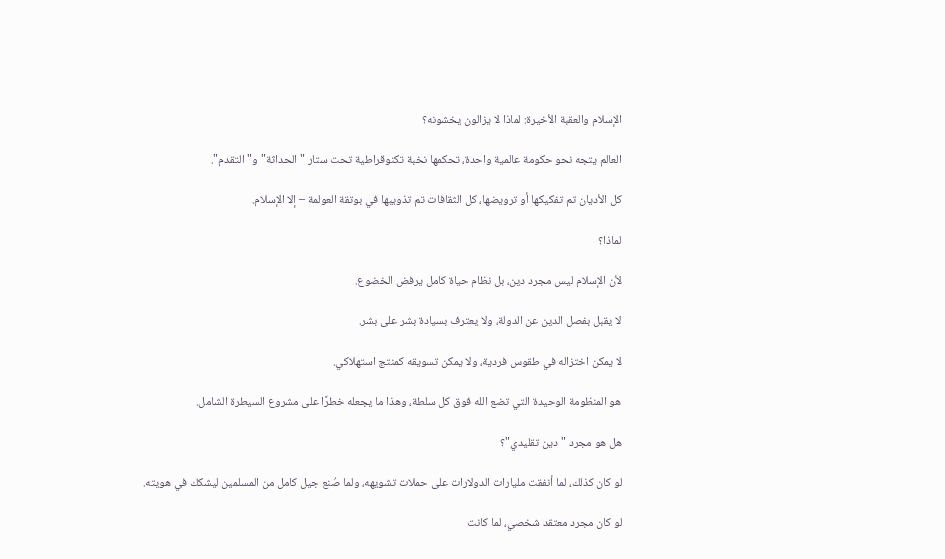الإسلام والعقبة الأخيرة: لماذا لا يزالون يخشونه؟

العالم يتجه نحو حكومة عالمية واحدة، تحكمها نخبة تكنوقراطية تحت ستار "الحداثة" و"التقدم".

كل الأديان تم تفكيكها أو ترويضها، كل الثقافات تم تذويبها في بوتقة العولمة – إلا الإسلام.

لماذا؟

لأن الإسلام ليس مجرد دين، بل نظام حياة كامل يرفض الخضوع.

لا يقبل بفصل الدين عن الدولة، ولا يعترف بسيادة بشر على بشر.

لا يمكن اختزاله في طقوس فردية، ولا يمكن تسويقه كمنتج استهلاكي.

هو المنظومة الوحيدة التي تضع الله فوق كل سلطة، وهذا ما يجعله خطرًا على مشروع السيطرة الشامل.

هل هو مجرد "دين تقليدي"؟

لو كان كذلك، لما أنفقت مليارات الدولارات على حملات تشويهه، ولما صُنع جيل كامل من المسلمين ليشكك في هويته.

لو كان مجرد معتقد شخصي، لما كانت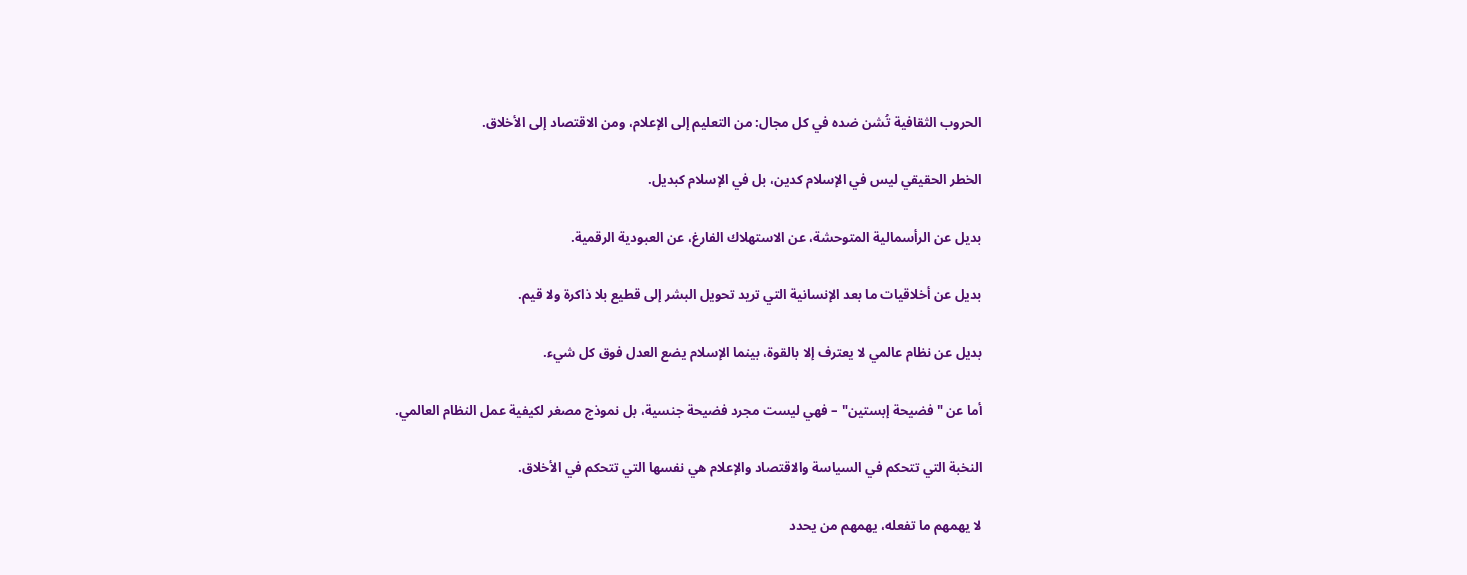الحروب الثقافية تُشن ضده في كل مجال: من التعليم إلى الإعلام، ومن الاقتصاد إلى الأخلاق.

الخطر الحقيقي ليس في الإسلام كدين، بل في الإسلام كبديل.

بديل عن الرأسمالية المتوحشة، عن الاستهلاك الفارغ، عن العبودية الرقمية.

بديل عن أخلاقيات ما بعد الإنسانية التي تريد تحويل البشر إلى قطيع بلا ذاكرة ولا قيم.

بديل عن نظام عالمي لا يعترف إلا بالقوة، بينما الإسلام يضع العدل فوق كل شيء.

أما عن "فضيحة إبستين" – فهي ليست مجرد فضيحة جنسية، بل نموذج مصغر لكيفية عمل النظام العالمي.

النخبة التي تتحكم في السياسة والاقتصاد والإعلام هي نفسها التي تتحكم في الأخلاق.

لا يهمهم ما تفعله، يهمهم من يحدد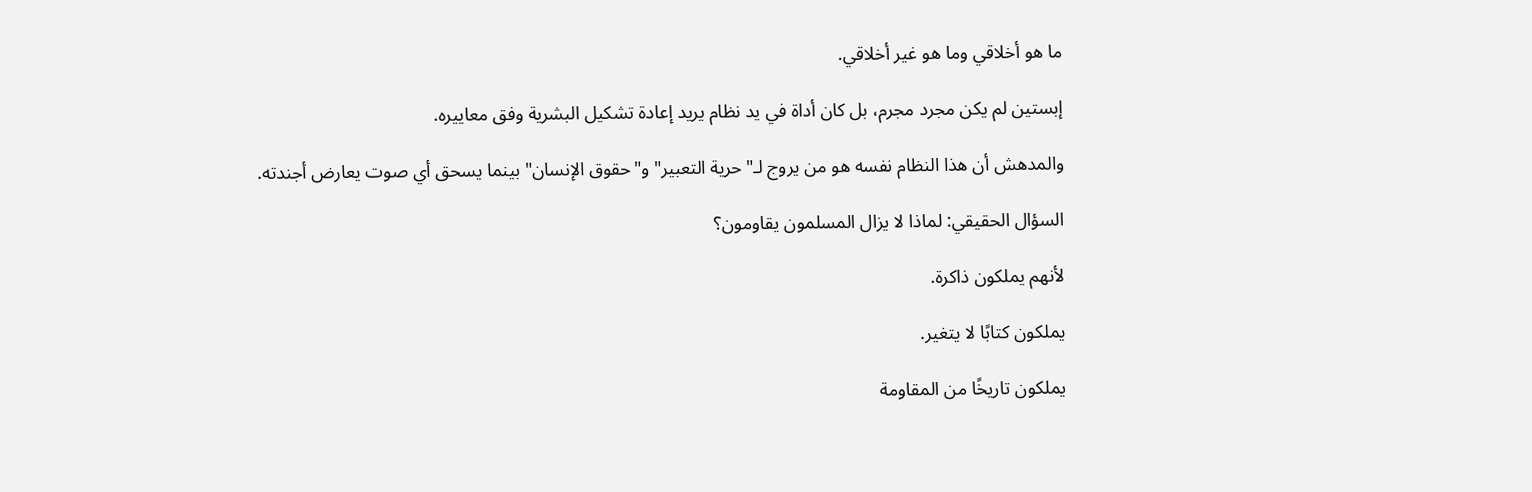ما هو أخلاقي وما هو غير أخلاقي.

إبستين لم يكن مجرد مجرم، بل كان أداة في يد نظام يريد إعادة تشكيل البشرية وفق معاييره.

والمدهش أن هذا النظام نفسه هو من يروج لـ"حرية التعبير" و"حقوق الإنسان" بينما يسحق أي صوت يعارض أجندته.

السؤال الحقيقي: لماذا لا يزال المسلمون يقاومون؟

لأنهم يملكون ذاكرة.

يملكون كتابًا لا يتغير.

يملكون تاريخًا من المقاومة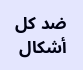ضد كل أشكال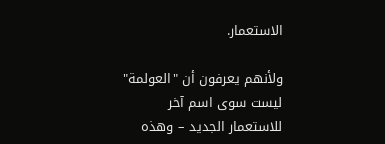الاستعمار.

ولأنهم يعرفون أن "العولمة" ليست سوى اسم آخر للاستعمار الجديد – وهذه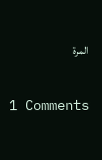المرة

1 Comments